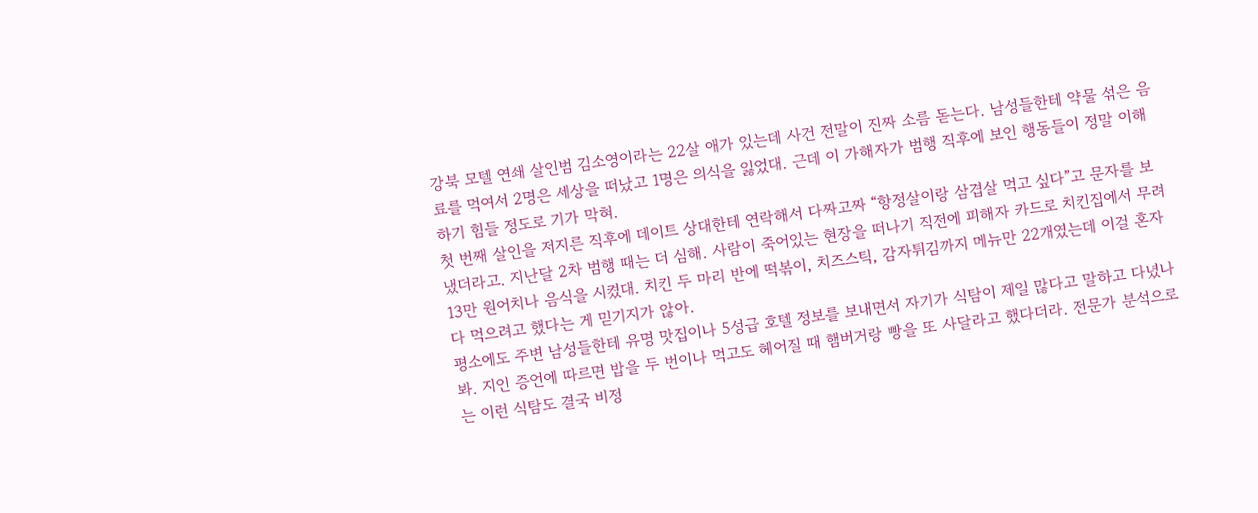강북 모텔 연쇄 살인범 김소영이라는 22살 애가 있는데 사건 전말이 진짜 소름 돋는다. 남성들한테 약물 섞은 음료를 먹여서 2명은 세상을 떠났고 1명은 의식을 잃었대. 근데 이 가해자가 범행 직후에 보인 행동들이 정말 이해하기 힘들 정도로 기가 막혀.
첫 번째 살인을 저지른 직후에 데이트 상대한테 연락해서 다짜고짜 “항정살이랑 삼겹살 먹고 싶다”고 문자를 보냈더라고. 지난달 2차 범행 때는 더 심해. 사람이 죽어있는 현장을 떠나기 직전에 피해자 카드로 치킨집에서 무려 13만 원어치나 음식을 시켰대. 치킨 두 마리 반에 떡볶이, 치즈스틱, 감자튀김까지 메뉴만 22개였는데 이걸 혼자 다 먹으려고 했다는 게 믿기지가 않아.
평소에도 주변 남성들한테 유명 맛집이나 5성급 호텔 정보를 보내면서 자기가 식탐이 제일 많다고 말하고 다녔나 봐. 지인 증언에 따르면 밥을 두 번이나 먹고도 헤어질 때 햄버거랑 빵을 또 사달라고 했다더라. 전문가 분석으로는 이런 식탐도 결국 비정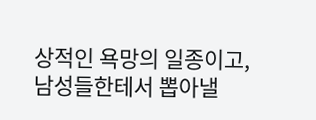상적인 욕망의 일종이고, 남성들한테서 뽑아낼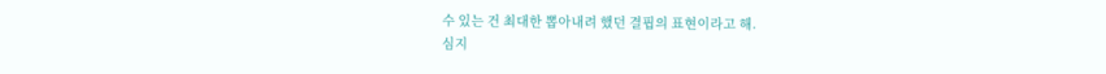수 있는 건 최대한 뽑아내려 했던 결핍의 표현이라고 해.
심지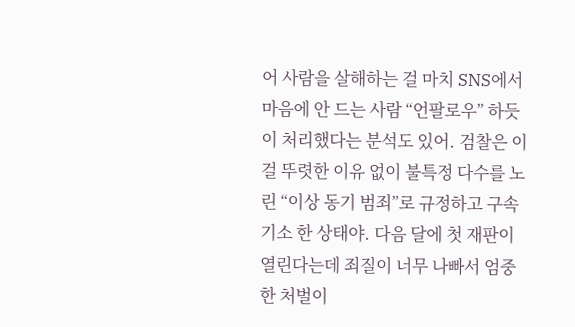어 사람을 살해하는 걸 마치 SNS에서 마음에 안 드는 사람 “언팔로우” 하듯이 처리했다는 분석도 있어. 검찰은 이걸 뚜렷한 이유 없이 불특정 다수를 노린 “이상 동기 범죄”로 규정하고 구속기소 한 상태야. 다음 달에 첫 재판이 열린다는데 죄질이 너무 나빠서 엄중한 처벌이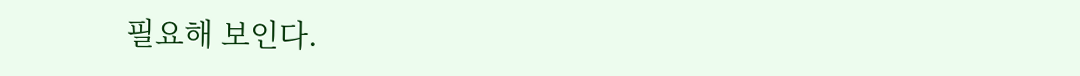필요해 보인다.